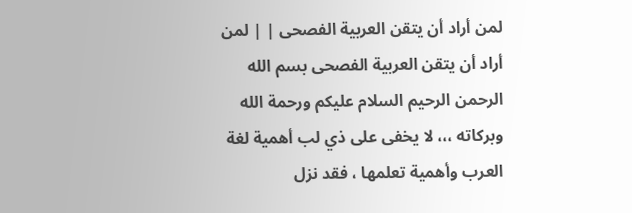لمن أراد أن يتقن العربية الفصحى | | لمن أراد أن يتقن العربية الفصحى بسم الله الرحمن الرحيم السلام عليكم ورحمة الله وبركاته ،،، لا يخفى على ذي لب أهمية لغة العرب وأهمية تعلمها ، فقد نزل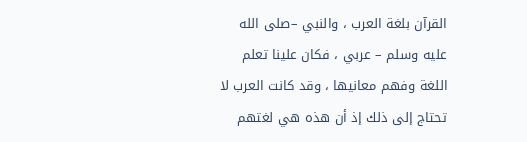القرآن بلغة العرب ، والنبي –صلى الله عليه وسلم – عربي ، فكان علينا تعلم اللغة وفهم معانيها ، وقد كانت العرب لا تحتاج إلى ذلك إذ أن هذه هي لغتهم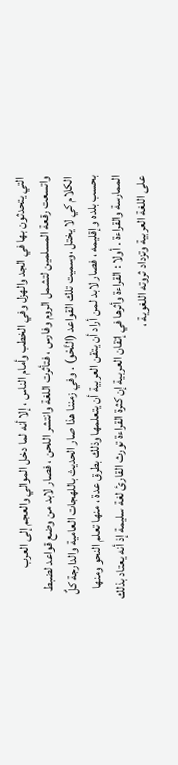التي يتحدثون بها في الجد والهزل وفي الخطب وأمام الناس ، إلا أنه لما دخل الموالي والعجم إلى العرب واتسعت رقعة المسلمين لتشمل الروم وفارس ، فتأثرت اللغة وانتشر اللحن ، فصار لابد من وضع قواعد لضبط الكلام كي لا يختل ،وسميت تلك القواعد (النَّحْو) . وفي زمننا هذا صار الحديث باللهجات العامية والدارجة كلٌ بحسب بلده وإقليمه ، فصار لابد لمن أراد أن يتقن العربية أن يتعلمها وذلك بطرق عدة ، منها تعلم النحو ومنها الممارسة والقراءة . أولا : القراءة وأثرها في إتقان العربية إن كثرة القراءة تورث القارئ لغة سليمة إذ أنه يعتاد بذلك على اللغة العربية وتزداد ثروته اللغوية ،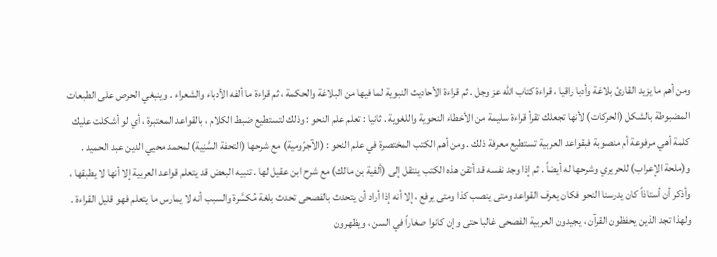ومن أهم ما يزيد القارئ بلاغة وأدبا راقيا ، قراءة كتاب الله عز وجل . ثم قراءة الأحاديث النبوية لما فيها من البلاغة والحكمة ، ثم قراءة ما ألفه الأدباء والشعراء . وينبغي الحرص على الطبعات المضبوطة بالشكل (الحركات) لأنها تجعلك تقرأ قراءة سليمة من الأخطاء النحوية واللغوية . ثانيا : تعلم علم النحو : وذلك لتستطيع ضبط الكلام ، بالقواعد المعتبرة ، أي لو أشكلت عليك كلمة أهي مرفوعة أم منصوبة فبقواعد العربية تستطيع معرفة ذلك . ومن أهم الكتب المختصرة في علم النحو : (الآجرّومية) مع شرحها (التحفة السَّنِية) لمحمد محيي الدين عبد الحميد . و(ملحة الإعراب) للحريري وشرحها له أيضاً . ثم إذا وجد نفسه قد أتقن هذه الكتب ينتقل إلى (ألفية بن مالك) مع شرح ابن عقيل لها . تنبيه البعض قد يتعلم قواعد العربية إلا أنها لا يطبقها ، وأذكر أن أستاذاً كان يدرسنا النحو فكان يعرف القواعد ومتى ينصب كذا ومتى يرفع ، إلا أنه إذا أراد أن يتحدث بالفصحى تحدث بلغة مُكسَّرة والسبب أنه لا يمارس ما يتعلم فهو قليل القراءة . ولهذا تجد الذين يحفظون القرآن ، يجيدون العربية الفصحى غالبا حتى وإن كانوا صغاراً في السن ، ويظهرون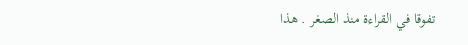تفوقا في القراءة منذ الصغر . هذا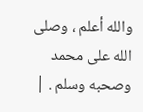والله أعلم ، وصلى الله على محمد وصحبه وسلم . |